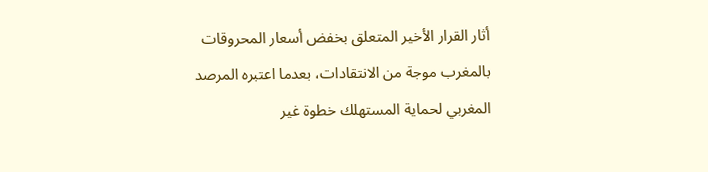أثار القرار الأخير المتعلق بخفض أسعار المحروقات بالمغرب موجة من الانتقادات، بعدما اعتبره المرصد المغربي لحماية المستهلك خطوة غير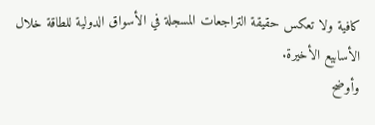كافية ولا تعكس حقيقة التراجعات المسجلة في الأسواق الدولية للطاقة خلال الأسابيع الأخيرة.
وأوضح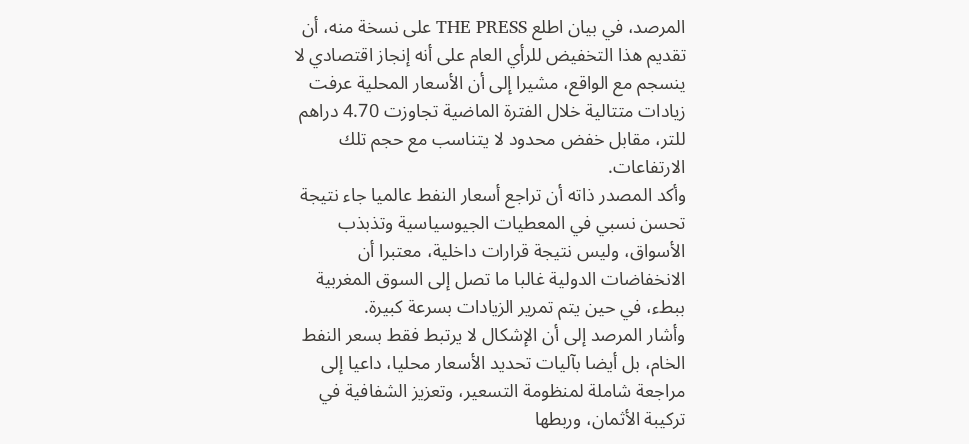المرصد، في بيان اطلع THE PRESS على نسخة منه، أن تقديم هذا التخفيض للرأي العام على أنه إنجاز اقتصادي لا ينسجم مع الواقع، مشيرا إلى أن الأسعار المحلية عرفت زيادات متتالية خلال الفترة الماضية تجاوزت 4.70 دراهم للتر، مقابل خفض محدود لا يتناسب مع حجم تلك الارتفاعات.
وأكد المصدر ذاته أن تراجع أسعار النفط عالميا جاء نتيجة تحسن نسبي في المعطيات الجيوسياسية وتذبذب الأسواق، وليس نتيجة قرارات داخلية، معتبرا أن الانخفاضات الدولية غالبا ما تصل إلى السوق المغربية ببطء، في حين يتم تمرير الزيادات بسرعة كبيرة.
وأشار المرصد إلى أن الإشكال لا يرتبط فقط بسعر النفط الخام، بل أيضا بآليات تحديد الأسعار محليا، داعيا إلى مراجعة شاملة لمنظومة التسعير، وتعزيز الشفافية في تركيبة الأثمان، وربطها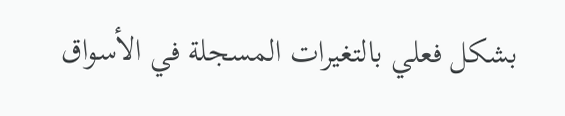بشكل فعلي بالتغيرات المسجلة في الأسواق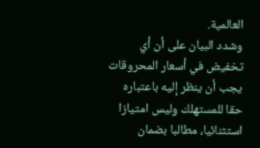العالمية.
وشدد البيان على أن أي تخفيض في أسعار المحروقات يجب أن ينظر إليه باعتباره حقا للمستهلك وليس امتيازا استثنائيا، مطالبا بضمان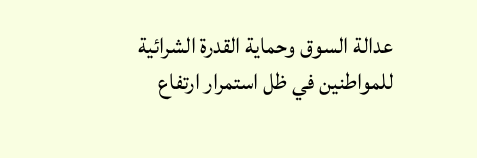عدالة السوق وحماية القدرة الشرائية للمواطنين في ظل استمرار ارتفاع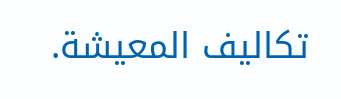تكاليف المعيشة.